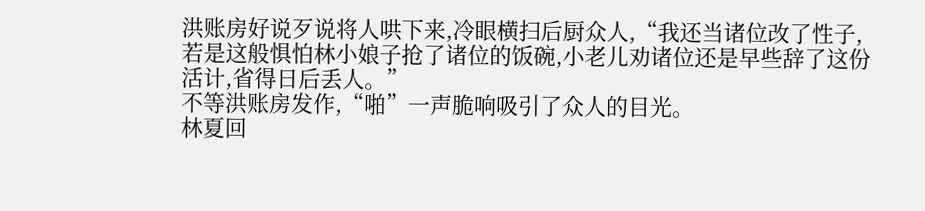洪账房好说歹说将人哄下来,冷眼横扫后厨众人,“我还当诸位改了性子,若是这般惧怕林小娘子抢了诸位的饭碗,小老儿劝诸位还是早些辞了这份活计,省得日后丢人。”
不等洪账房发作,“啪”一声脆响吸引了众人的目光。
林夏回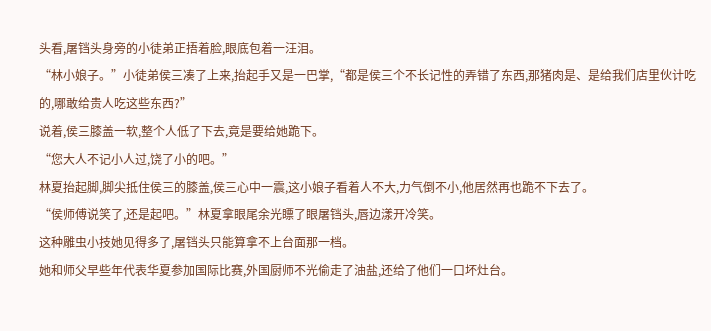头看,屠铛头身旁的小徒弟正捂着脸,眼底包着一汪泪。
“林小娘子。”小徒弟侯三凑了上来,抬起手又是一巴掌,“都是侯三个不长记性的弄错了东西,那猪肉是、是给我们店里伙计吃的,哪敢给贵人吃这些东西?”
说着,侯三膝盖一软,整个人低了下去,竟是要给她跪下。
“您大人不记小人过,饶了小的吧。”
林夏抬起脚,脚尖抵住侯三的膝盖,侯三心中一震,这小娘子看着人不大,力气倒不小,他居然再也跪不下去了。
“侯师傅说笑了,还是起吧。”林夏拿眼尾余光瞟了眼屠铛头,唇边漾开冷笑。
这种雕虫小技她见得多了,屠铛头只能算拿不上台面那一档。
她和师父早些年代表华夏参加国际比赛,外国厨师不光偷走了油盐,还给了他们一口坏灶台。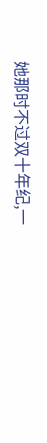她那时不过双十年纪,一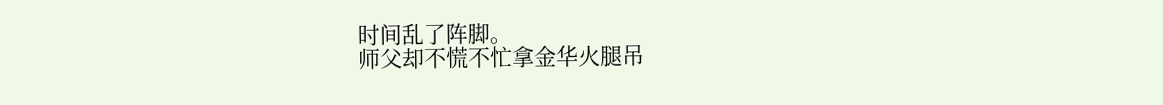时间乱了阵脚。
师父却不慌不忙拿金华火腿吊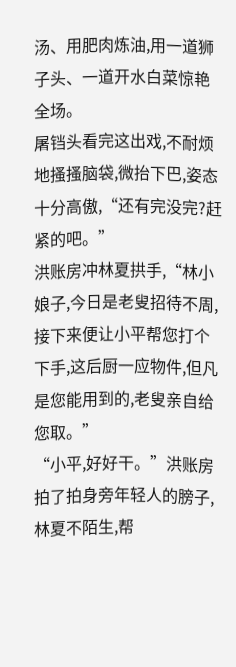汤、用肥肉炼油,用一道狮子头、一道开水白菜惊艳全场。
屠铛头看完这出戏,不耐烦地搔搔脑袋,微抬下巴,姿态十分高傲,“还有完没完?赶紧的吧。”
洪账房冲林夏拱手,“林小娘子,今日是老叟招待不周,接下来便让小平帮您打个下手,这后厨一应物件,但凡是您能用到的,老叟亲自给您取。”
“小平,好好干。”洪账房拍了拍身旁年轻人的膀子,林夏不陌生,帮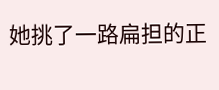她挑了一路扁担的正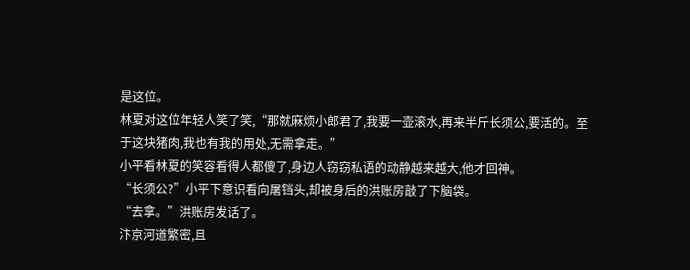是这位。
林夏对这位年轻人笑了笑,“那就麻烦小郎君了,我要一壶滚水,再来半斤长须公,要活的。至于这块猪肉,我也有我的用处,无需拿走。”
小平看林夏的笑容看得人都傻了,身边人窃窃私语的动静越来越大,他才回神。
“长须公?”小平下意识看向屠铛头,却被身后的洪账房敲了下脑袋。
“去拿。”洪账房发话了。
汴京河道繁密,且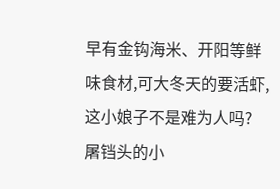早有金钩海米、开阳等鲜味食材,可大冬天的要活虾,这小娘子不是难为人吗?
屠铛头的小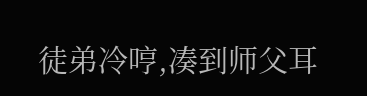徒弟冷哼,凑到师父耳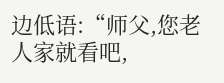边低语:“师父,您老人家就看吧,